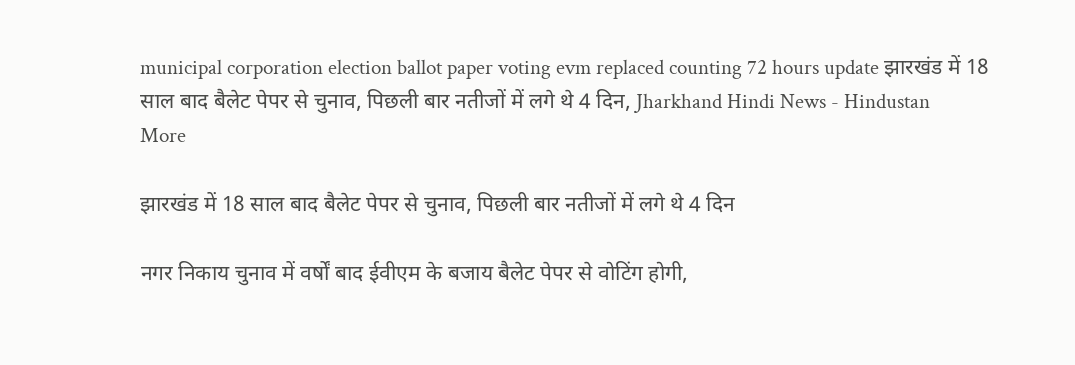municipal corporation election ballot paper voting evm replaced counting 72 hours update झारखंड में 18 साल बाद बैलेट पेपर से चुनाव, पिछली बार नतीजों में लगे थे 4 दिन, Jharkhand Hindi News - Hindustan
More

झारखंड में 18 साल बाद बैलेट पेपर से चुनाव, पिछली बार नतीजों में लगे थे 4 दिन

नगर निकाय चुनाव में वर्षों बाद ईवीएम के बजाय बैलेट पेपर से वोटिंग होगी,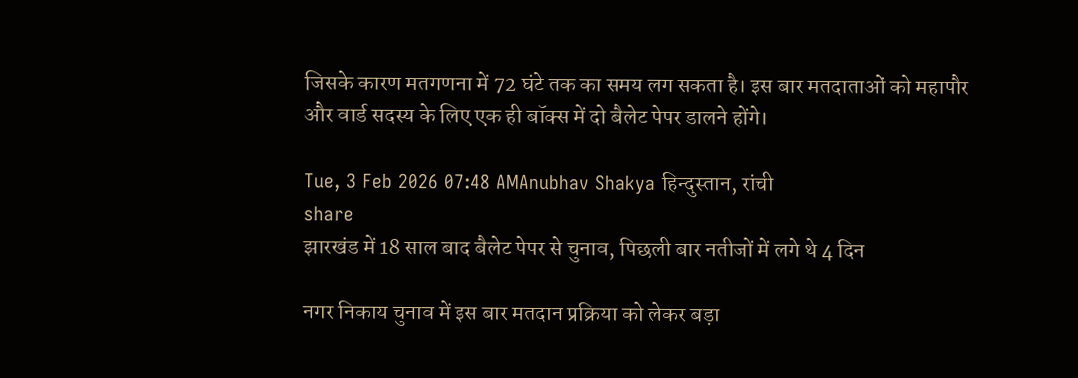जिसके कारण मतगणना में 72 घंटे तक का समय लग सकता है। इस बार मतदाताओं को महापौर और वार्ड सदस्य के लिए एक ही बॉक्स में दो बैलेट पेपर डालने होंगे।

Tue, 3 Feb 2026 07:48 AMAnubhav Shakya हिन्दुस्तान, रांची
share
झारखंड में 18 साल बाद बैलेट पेपर से चुनाव, पिछली बार नतीजों में लगे थे 4 दिन

नगर निकाय चुनाव में इस बार मतदान प्रक्रिया को लेकर बड़ा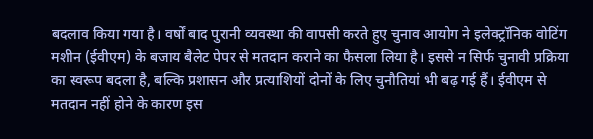बदलाव किया गया है। वर्षों बाद पुरानी व्यवस्था की वापसी करते हुए चुनाव आयोग ने इलेक्ट्रॉनिक वोटिंग मशीन (ईवीएम) के बजाय बैलेट पेपर से मतदान कराने का फैसला लिया है। इससे न सिर्फ चुनावी प्रक्रिया का स्वरूप बदला है, बल्कि प्रशासन और प्रत्याशियों दोनों के लिए चुनौतियां भी बढ़ गई हैं। ईवीएम से मतदान नहीं होने के कारण इस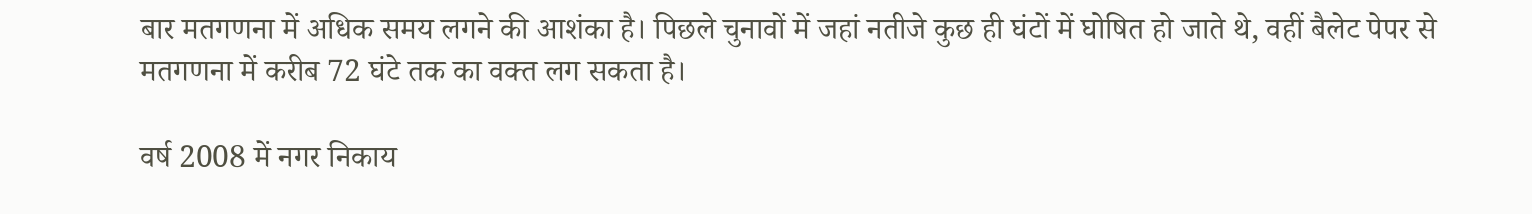बार मतगणना में अधिक समय लगने की आशंका है। पिछले चुनावों में जहां नतीजे कुछ ही घंटों में घोषित हो जाते थे, वहीं बैलेट पेपर से मतगणना में करीब 72 घंटे तक का वक्त लग सकता है।

वर्ष 2008 में नगर निकाय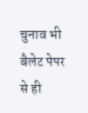चुनाव भी बैलेट पेपर से ही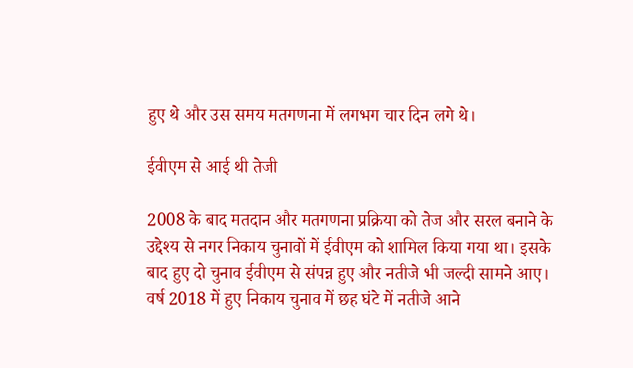हुए थे और उस समय मतगणना में लगभग चार दिन लगे थे।

ईवीएम से आई थी तेजी

2008 के बाद मतदान और मतगणना प्रक्रिया को तेज और सरल बनाने के उद्देश्य से नगर निकाय चुनावों में ईवीएम को शामिल किया गया था। इसके बाद हुए दो चुनाव ईवीएम से संपन्न हुए और नतीजे भी जल्दी सामने आए। वर्ष 2018 में हुए निकाय चुनाव में छह घंटे में नतीजे आने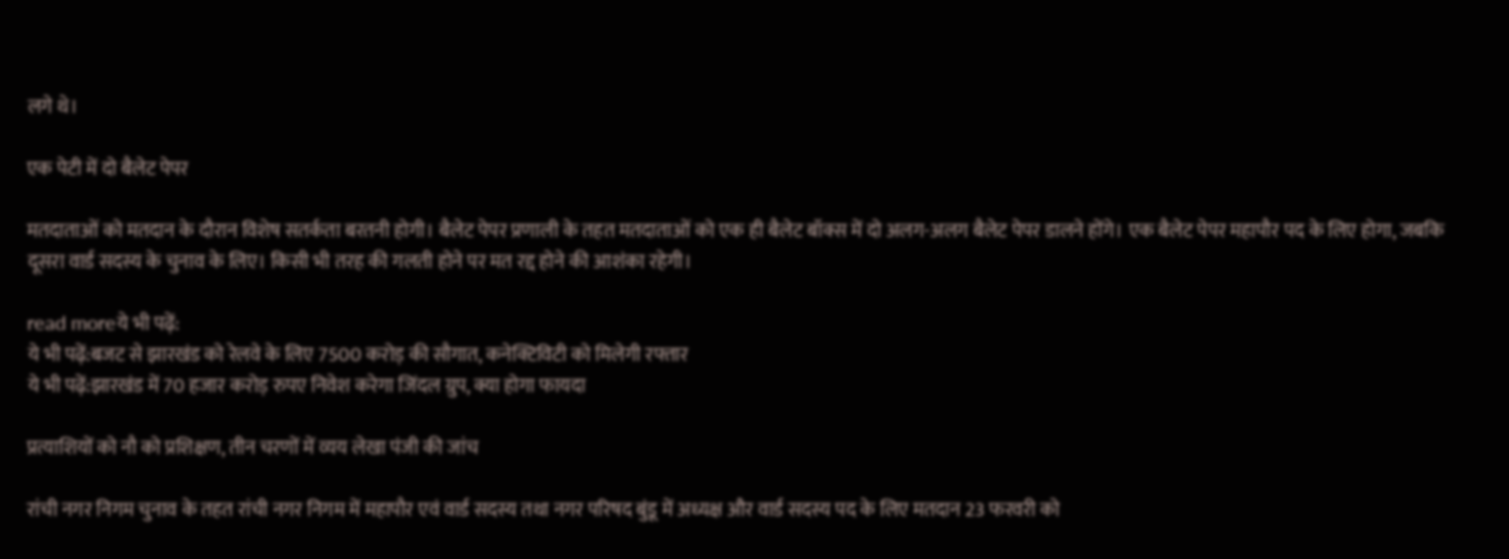लगे थे।

एक पेटी में दो बैलेट पेपर

मतदाताओं को मतदान के दौरान विशेष सतर्कता बरतनी होगी। बैलेट पेपर प्रणाली के तहत मतदाताओं को एक ही बैलेट बॉक्स में दो अलग-अलग बैलेट पेपर डालने होंगे। एक बैलेट पेपर महापौर पद के लिए होगा, जबकि दूसरा वार्ड सदस्य के चुनाव के लिए। किसी भी तरह की गलती होने पर मत रद्द होने की आशंका रहेगी।

read moreये भी पढ़ें:
ये भी पढ़ें:बजट से झारखंड को रेलवे के लिए 7500 करोड़ की सौगात, कनेक्टिविटी को मिलेगी रफ्तार
ये भी पढ़ें:झारखंड में 70 हजार करोड़ रुपए निवेश करेगा जिंदल ग्रुप, क्या होगा फायदा

प्रत्याशियों को नौ को प्रशिक्षण, तीन चरणों में व्यय लेखा पंजी की जांच

रांची नगर निगम चुनाव के तहत रांची नगर निगम में महापौर एवं वार्ड सदस्य तथा नगर परिषद बुंडू में अध्यक्ष और वार्ड सदस्य पद के लिए मतदान 23 फरवरी को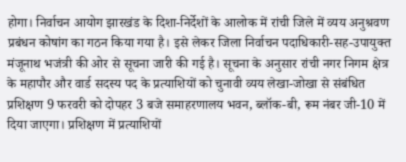होगा। निर्वाचन आयोग झारखंड के दिशा-निर्देशों के आलोक में रांची जिले में व्यय अनुश्रवण प्रबंधन कोषांग का गठन किया गया है। इसे लेकर जिला निर्वाचन पदाधिकारी-सह-उपायुक्त मंजूनाथ भजंत्री की ओर से सूचना जारी की गई है। सूचना के अनुसार रांची नगर निगम क्षेत्र के महापौर और वार्ड सदस्य पद के प्रत्याशियों को चुनावी व्यय लेखा-जोखा से संबंधित प्रशिक्षण 9 फरवरी को दोपहर 3 बजे समाहरणालय भवन, ब्लॉक-बी, रूम नंबर जी-10 में दिया जाएगा। प्रशिक्षण में प्रत्याशियों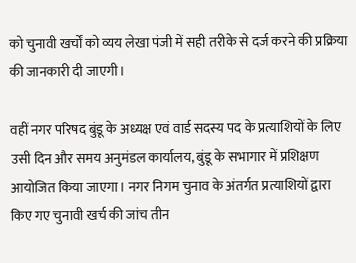को चुनावी खर्चों को व्यय लेखा पंजी में सही तरीके से दर्ज करने की प्रक्रिया की जानकारी दी जाएगी।

वहीं नगर परिषद बुंडू के अध्यक्ष एवं वार्ड सदस्य पद के प्रत्याशियों के लिए उसी दिन और समय अनुमंडल कार्यालय, बुंडू के सभागार में प्रशिक्षण आयोजित किया जाएगा। नगर निगम चुनाव के अंतर्गत प्रत्याशियों द्वारा किए गए चुनावी खर्च की जांच तीन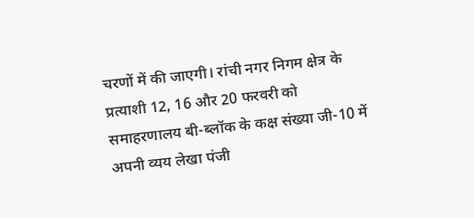चरणों में की जाएगी। रांची नगर निगम क्षेत्र के प्रत्याशी 12, 16 और 20 फरवरी को समाहरणालय बी-ब्लॉक के कक्ष संख्या जी-10 में अपनी व्यय लेखा पंजी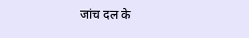जांच दल के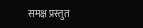समक्ष प्रस्तुत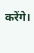करेंगे।